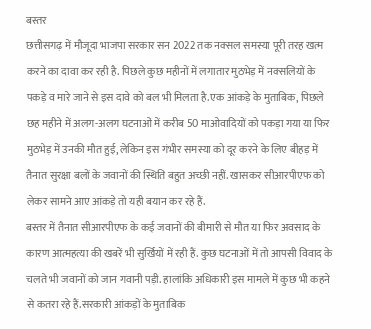बस्तर
छत्तीसगढ़ में मौजूदा भाजपा सरकार सन 2022 तक नक्सल समस्या पूरी तरह खत्म करने का दावा कर रही है. पिछले कुछ महीनों में लगातार मुठभेड़ में नक्सलियों के पकड़े व मारे जाने से इस दावे को बल भी मिलता है.एक आंकड़े के मुताबिक, पिछले छह महीने में अलग-अलग घटनाओं में करीब 50 माओवादियों को पकड़ा गया या फिर मुठभेड़ में उनकी मौत हुई, लेकिन इस गंभीर समस्या को दूर करने के लिए बीहड़ में तैनात सुरक्षा बलों के जवानों की स्थिति बहुत अच्छी नहीं. खासकर सीआरपीएफ को लेकर सामने आए आंकड़े तो यही बयान कर रहे हैं.
बस्तर में तैनात सीआरपीएफ के कई जवानों की बीमारी से मौत या फिर अवसाद के कारण आत्महत्या की खबरें भी सुर्खियों में रही हैं. कुछ घटनाओं में तो आपसी विवाद के चलते भी जवानों को जान गवानी पड़ी. हालांकि अधिकारी इस मामले में कुछ भी कहने से कतरा रहे हैं.सरकारी आंकड़ों के मुताबिक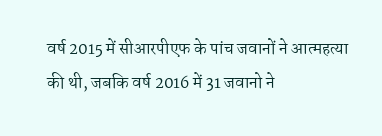वर्ष 2015 में सीआरपीएफ के पांच जवानों ने आत्महत्या की थी, जबकि वर्ष 2016 में 31 जवानो ने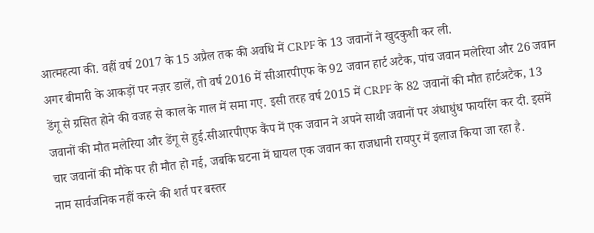आत्महत्या की. वहीं वर्ष 2017 के 15 अप्रैल तक की अवधि में CRPF के 13 जवानों ने खुदकुशी कर ली.
अगर बीमारी के आकड़ों पर नज़र डालें, तो वर्ष 2016 में सीआरपीएफ के 92 जवान हार्ट अटैक, पांच जवान मलेरिया और 26 जवान डेंगू से ग्रसित होने की वजह से काल के गाल में समा गए. इसी तरह वर्ष 2015 में CRPF के 82 जवानों की मौत हार्टअटैक, 13 जवानों की मौत मलेरिया और डेंगू से हुई.सीआरपीएफ कैंप में एक जवान ने अपने साथी जवानों पर अंधाधुंध फायरिंग कर दी. इसमें चार जवानों की मौके पर ही मौत हो गई, जबकि घटना में घायल एक जवान का राजधानी रायपुर में इलाज किया जा रहा है.
नाम सार्वजनिक नहीं करने की शर्त पर बस्तर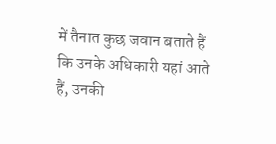में तैनात कुछ जवान बताते हैं कि उनके अधिकारी यहां आते हैं, उनकी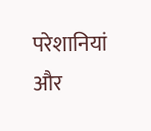परेशानियां और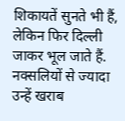शिकायतें सुनते भी हैं, लेकिन फिर दिल्ली जाकर भूल जाते हैं. नक्सलियों से ज्यादा उन्हें खराब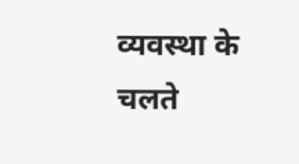व्यवस्था के चलते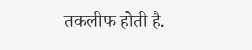तकलीफ होती है.